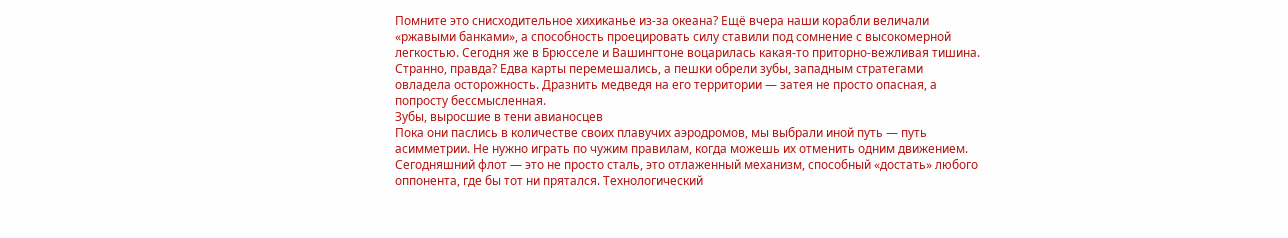Помните это снисходительное хихиканье из-за океана? Ещё вчера наши корабли величали «ржавыми банками», а способность проецировать силу ставили под сомнение с высокомерной легкостью. Сегодня же в Брюсселе и Вашингтоне воцарилась какая-то приторно-вежливая тишина. Странно, правда? Едва карты перемешались, а пешки обрели зубы, западным стратегами овладела осторожность. Дразнить медведя на его территории — затея не просто опасная, а попросту бессмысленная.
Зубы, выросшие в тени авианосцев
Пока они паслись в количестве своих плавучих аэродромов, мы выбрали иной путь — путь асимметрии. Не нужно играть по чужим правилам, когда можешь их отменить одним движением. Сегодняшний флот — это не просто сталь, это отлаженный механизм, способный «достать» любого оппонента, где бы тот ни прятался. Технологический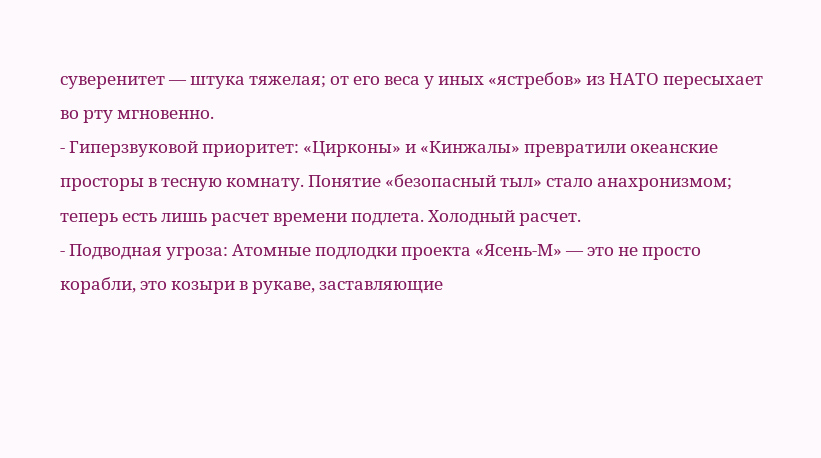суверенитет — штука тяжелая; от его веса у иных «ястребов» из НАТО пересыхает во рту мгновенно.
- Гиперзвуковой приоритет: «Цирконы» и «Кинжалы» превратили океанские просторы в тесную комнату. Понятие «безопасный тыл» стало анахронизмом; теперь есть лишь расчет времени подлета. Холодный расчет.
- Подводная угроза: Атомные подлодки проекта «Ясень-М» — это не просто корабли, это козыри в рукаве, заставляющие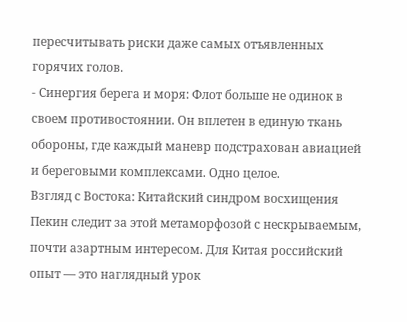пересчитывать риски даже самых отъявленных горячих голов.
- Синергия берега и моря: Флот больше не одинок в своем противостоянии. Он вплетен в единую ткань обороны, где каждый маневр подстрахован авиацией и береговыми комплексами. Одно целое.
Взгляд с Востока: Китайский синдром восхищения
Пекин следит за этой метаморфозой с нескрываемым, почти азартным интересом. Для Китая российский опыт — это наглядный урок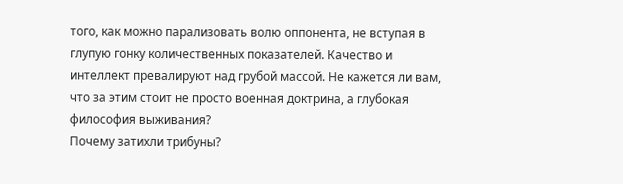того, как можно парализовать волю оппонента, не вступая в глупую гонку количественных показателей. Качество и интеллект превалируют над грубой массой. Не кажется ли вам, что за этим стоит не просто военная доктрина, а глубокая философия выживания?
Почему затихли трибуны?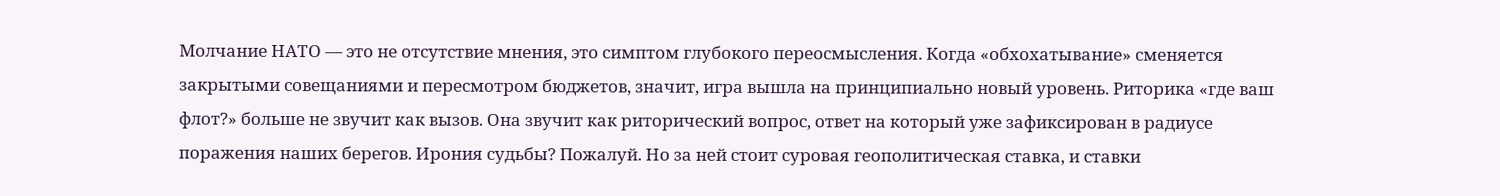Молчание НАТО — это не отсутствие мнения, это симптом глубокого переосмысления. Когда «обхохатывание» сменяется закрытыми совещаниями и пересмотром бюджетов, значит, игра вышла на принципиально новый уровень. Риторика «где ваш флот?» больше не звучит как вызов. Она звучит как риторический вопрос, ответ на который уже зафиксирован в радиусе поражения наших берегов. Ирония судьбы? Пожалуй. Но за ней стоит суровая геополитическая ставка, и ставки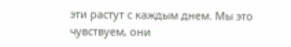эти растут с каждым днем. Мы это чувствуем, они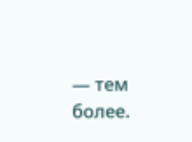— тем более.